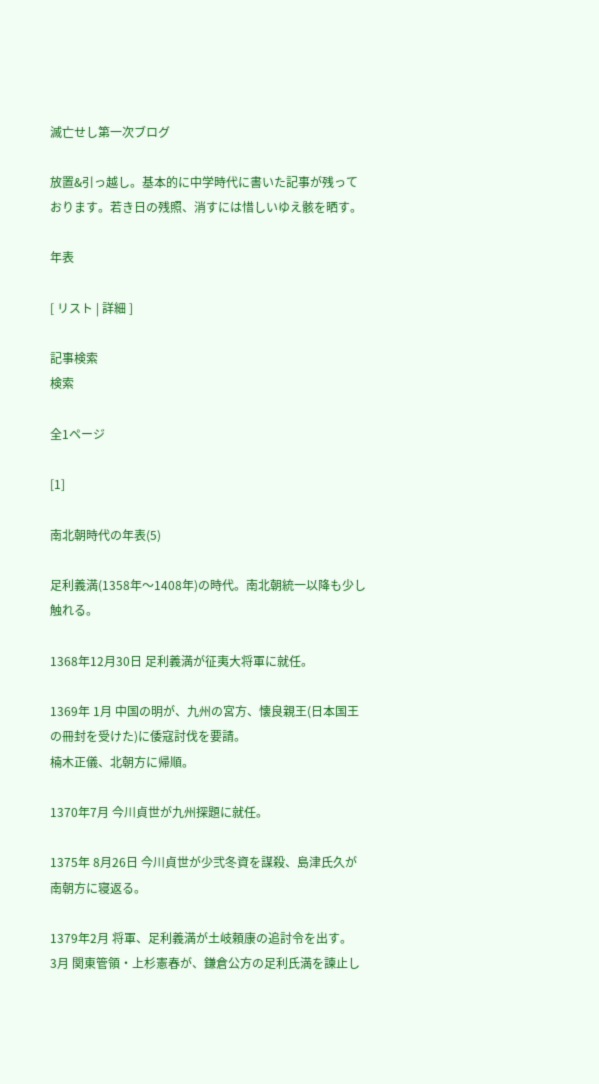滅亡せし第一次ブログ

放置&引っ越し。基本的に中学時代に書いた記事が残っております。若き日の残照、消すには惜しいゆえ骸を晒す。

年表

[ リスト | 詳細 ]

記事検索
検索

全1ページ

[1]

南北朝時代の年表(5)

足利義満(1358年〜1408年)の時代。南北朝統一以降も少し触れる。

1368年12月30日 足利義満が征夷大将軍に就任。

1369年 1月 中国の明が、九州の宮方、懐良親王(日本国王の冊封を受けた)に倭寇討伐を要請。
楠木正儀、北朝方に帰順。

1370年7月 今川貞世が九州探題に就任。

1375年 8月26日 今川貞世が少弐冬資を謀殺、島津氏久が南朝方に寝返る。

1379年2月 将軍、足利義満が土岐頼康の追討令を出す。
3月 関東管領・上杉憲春が、鎌倉公方の足利氏満を諫止し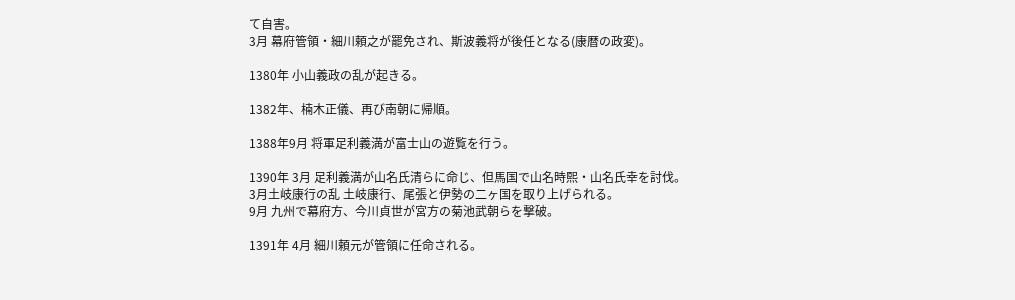て自害。
3月 幕府管領・細川頼之が罷免され、斯波義将が後任となる(康暦の政変)。

1380年 小山義政の乱が起きる。

1382年、楠木正儀、再び南朝に帰順。

1388年9月 将軍足利義満が富士山の遊覧を行う。

1390年 3月 足利義満が山名氏清らに命じ、但馬国で山名時熙・山名氏幸を討伐。
3月土岐康行の乱 土岐康行、尾張と伊勢の二ヶ国を取り上げられる。
9月 九州で幕府方、今川貞世が宮方の菊池武朝らを撃破。

1391年 4月 細川頼元が管領に任命される。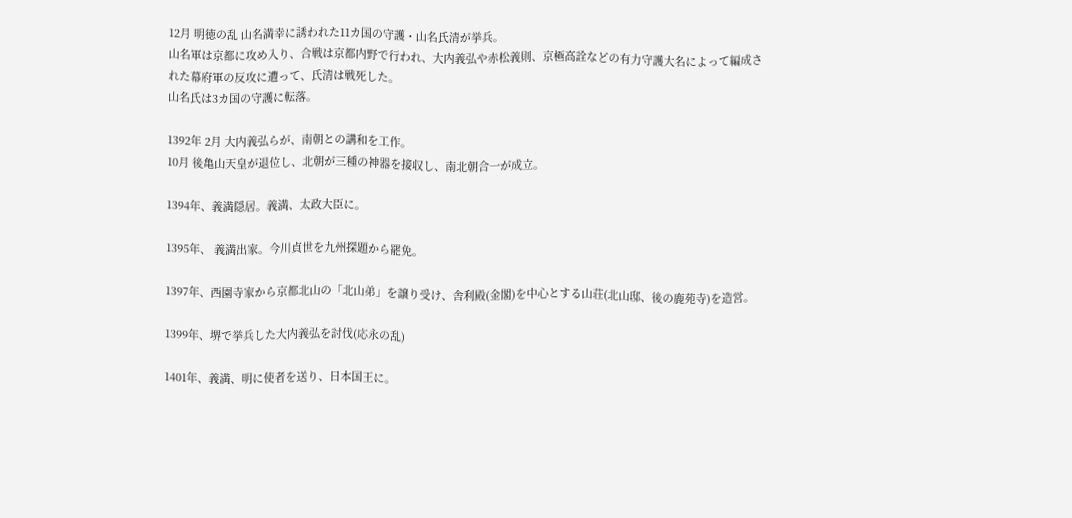12月 明徳の乱 山名満幸に誘われた11カ国の守護・山名氏清が挙兵。
山名軍は京都に攻め入り、合戦は京都内野で行われ、大内義弘や赤松義則、京極高詮などの有力守護大名によって編成された幕府軍の反攻に遭って、氏清は戦死した。
山名氏は3カ国の守護に転落。

1392年 2月 大内義弘らが、南朝との講和を工作。
10月 後亀山天皇が退位し、北朝が三種の神器を接収し、南北朝合一が成立。

1394年、義満隠居。義満、太政大臣に。

1395年、 義満出家。今川貞世を九州探題から罷免。

1397年、西園寺家から京都北山の「北山弟」を譲り受け、舎利殿(金閣)を中心とする山荘(北山邸、後の鹿苑寺)を造営。

1399年、堺で挙兵した大内義弘を討伐(応永の乱)

1401年、義満、明に使者を送り、日本国王に。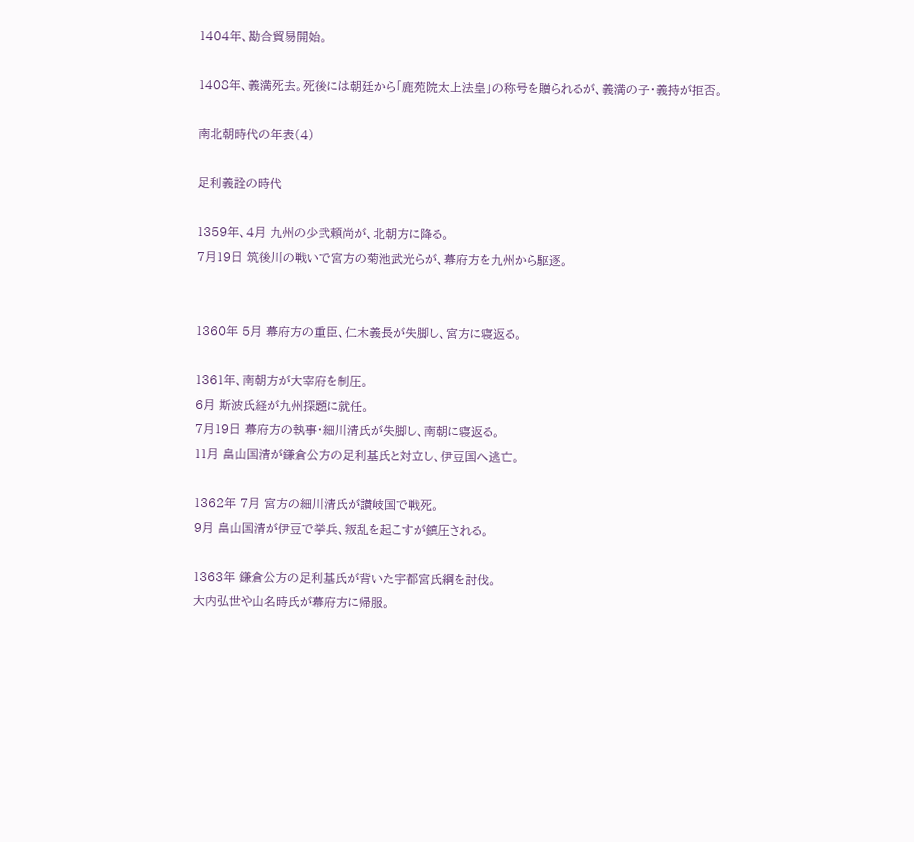1404年、勘合貿易開始。

1408年、義満死去。死後には朝廷から「鹿苑院太上法皇」の称号を贈られるが、義満の子・義持が拒否。

南北朝時代の年表(4)

足利義詮の時代

1359年、4月 九州の少弐頼尚が、北朝方に降る。
7月19日 筑後川の戦いで宮方の菊池武光らが、幕府方を九州から駆逐。


1360年 5月 幕府方の重臣、仁木義長が失脚し、宮方に寝返る。

1361年、南朝方が大宰府を制圧。
6月 斯波氏経が九州探題に就任。
7月19日 幕府方の執事・細川清氏が失脚し、南朝に寝返る。
11月 畠山国清が鎌倉公方の足利基氏と対立し、伊豆国へ逃亡。

1362年 7月 宮方の細川清氏が讃岐国で戦死。
9月 畠山国清が伊豆で挙兵、叛乱を起こすが鎮圧される。

1363年 鎌倉公方の足利基氏が背いた宇都宮氏綱を討伐。
大内弘世や山名時氏が幕府方に帰服。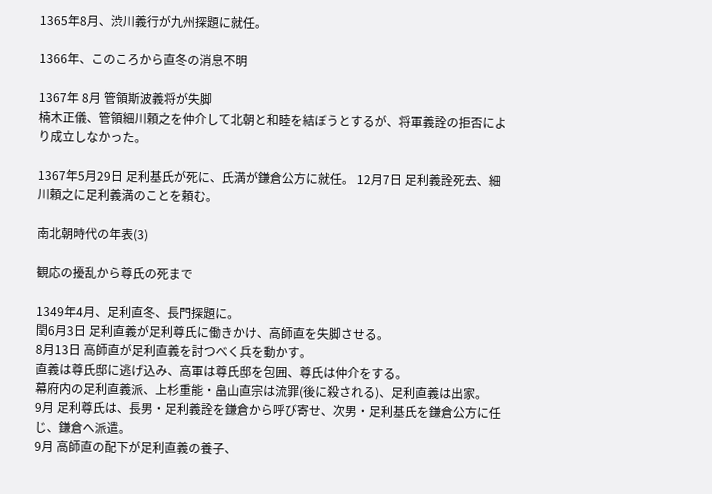1365年8月、渋川義行が九州探題に就任。

1366年、このころから直冬の消息不明

1367年 8月 管領斯波義将が失脚
楠木正儀、管領細川頼之を仲介して北朝と和睦を結ぼうとするが、将軍義詮の拒否により成立しなかった。

1367年5月29日 足利基氏が死に、氏満が鎌倉公方に就任。 12月7日 足利義詮死去、細川頼之に足利義満のことを頼む。

南北朝時代の年表(3)

観応の擾乱から尊氏の死まで

1349年4月、足利直冬、長門探題に。
閏6月3日 足利直義が足利尊氏に働きかけ、高師直を失脚させる。
8月13日 高師直が足利直義を討つべく兵を動かす。
直義は尊氏邸に逃げ込み、高軍は尊氏邸を包囲、尊氏は仲介をする。
幕府内の足利直義派、上杉重能・畠山直宗は流罪(後に殺される)、足利直義は出家。
9月 足利尊氏は、長男・足利義詮を鎌倉から呼び寄せ、次男・足利基氏を鎌倉公方に任じ、鎌倉へ派遣。
9月 高師直の配下が足利直義の養子、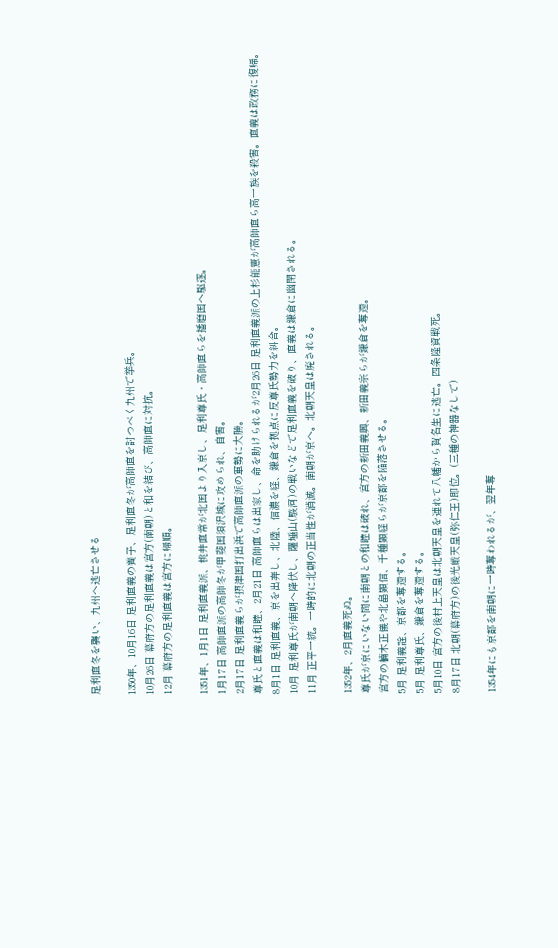足利直冬を襲い、九州へ逃亡させる

1350年、10月16日 足利直義の養子、足利直冬が高師直を討つべく九州で挙兵。
10月26日 幕府方の足利直義は宮方(南朝)と和を結び、高師直に対抗。
12月 幕府方の足利直義は宮方に帰順。

1351年、1月1日 足利直義派、桃井直常が北国より入京し、足利尊氏・高師直らを播磨国へ駆逐。
1月17日 高師直派の高師冬が甲斐国須沢城に攻められ、自害。
2月17日 足利直義らが摂津国打出浜で高師直派の軍勢に大勝。
尊氏と直義は和睦、2月21日 高師直らは出家し、命を助けられるが2月26日 足利直義派の上杉能憲が高師直ら高一族を殺害。直義は政務に復帰。
8月1日 足利直義、京を出奔し、北陸、信濃を経、鎌倉を拠点に反尊氏勢力を糾合。
10月 足利尊氏が南朝へ降伏し、薩埵山(駿河)の戦いなどで足利直義を破り、直義は鎌倉に幽閉される。
11月 正平一統。一時的に北朝の正当性が消滅。南朝が京へ。北朝天皇は廃される。

1352年、2月直義死ぬ。
尊氏が京にいない間に南朝との和睦は破れ、宮方の新田義興、新田義宗らが鎌倉を奪還。
宮方の楠木正儀や北畠顕信、千種顕経らが京都を陥落させる。
5月 足利義詮、京都を奪還する。
5月 足利尊氏、鎌倉を奪還する。
5月10日 宮方の後村上天皇は北朝天皇を連れて八幡から賀名生に逃亡。四条隆資戦死。
8月17日 北朝(幕府方)の後光厳天皇(弥仁王)即位。(三種の神器なしで)

1354年にも京都を南朝に一時奪われるが、翌年奪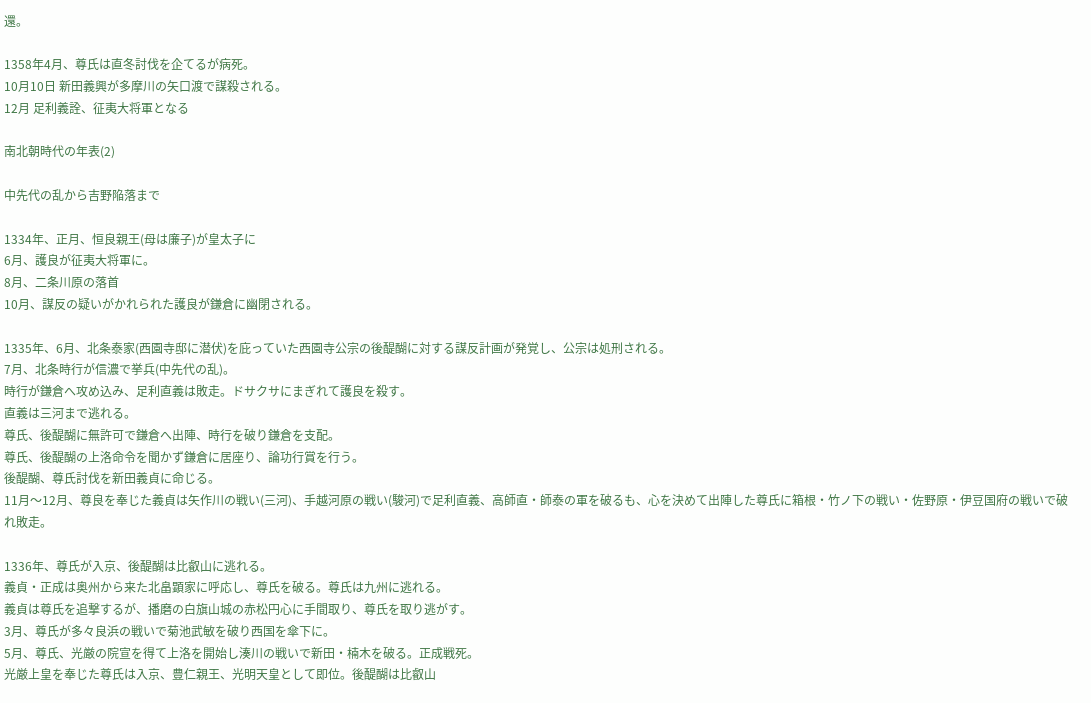還。

1358年4月、尊氏は直冬討伐を企てるが病死。
10月10日 新田義興が多摩川の矢口渡で謀殺される。
12月 足利義詮、征夷大将軍となる

南北朝時代の年表(2)

中先代の乱から吉野陥落まで

1334年、正月、恒良親王(母は廉子)が皇太子に
6月、護良が征夷大将軍に。
8月、二条川原の落首
10月、謀反の疑いがかれられた護良が鎌倉に幽閉される。

1335年、6月、北条泰家(西園寺邸に潜伏)を庇っていた西園寺公宗の後醍醐に対する謀反計画が発覚し、公宗は処刑される。
7月、北条時行が信濃で挙兵(中先代の乱)。
時行が鎌倉へ攻め込み、足利直義は敗走。ドサクサにまぎれて護良を殺す。
直義は三河まで逃れる。
尊氏、後醍醐に無許可で鎌倉へ出陣、時行を破り鎌倉を支配。
尊氏、後醍醐の上洛命令を聞かず鎌倉に居座り、論功行賞を行う。
後醍醐、尊氏討伐を新田義貞に命じる。
11月〜12月、尊良を奉じた義貞は矢作川の戦い(三河)、手越河原の戦い(駿河)で足利直義、高師直・師泰の軍を破るも、心を決めて出陣した尊氏に箱根・竹ノ下の戦い・佐野原・伊豆国府の戦いで破れ敗走。

1336年、尊氏が入京、後醍醐は比叡山に逃れる。
義貞・正成は奥州から来た北畠顕家に呼応し、尊氏を破る。尊氏は九州に逃れる。
義貞は尊氏を追撃するが、播磨の白旗山城の赤松円心に手間取り、尊氏を取り逃がす。
3月、尊氏が多々良浜の戦いで菊池武敏を破り西国を傘下に。
5月、尊氏、光厳の院宣を得て上洛を開始し湊川の戦いで新田・楠木を破る。正成戦死。
光厳上皇を奉じた尊氏は入京、豊仁親王、光明天皇として即位。後醍醐は比叡山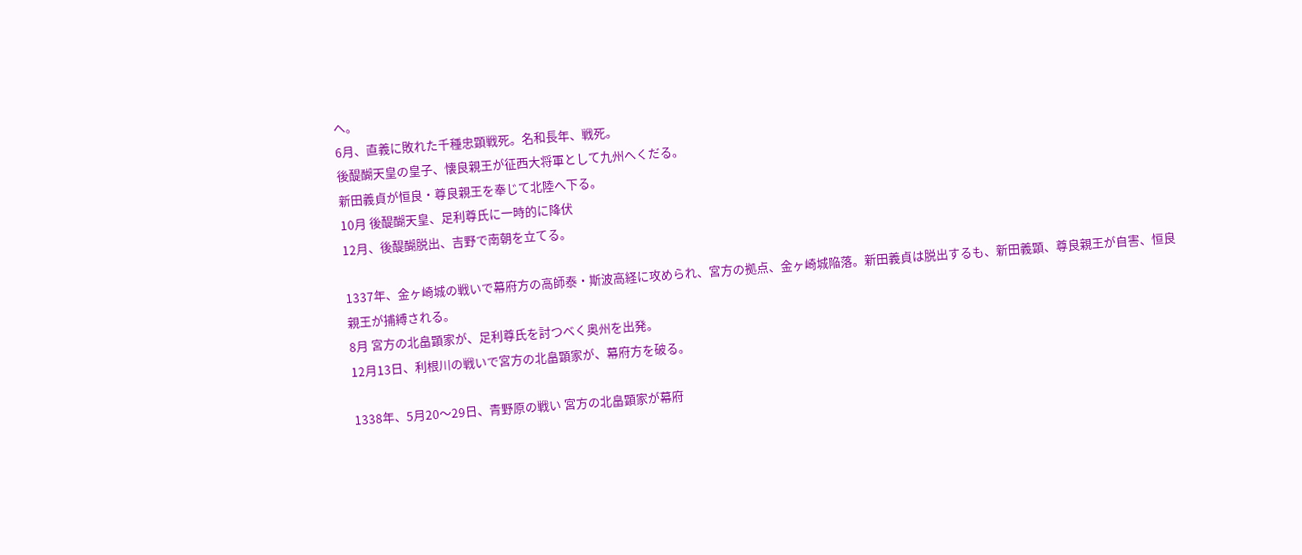へ。
6月、直義に敗れた千種忠顕戦死。名和長年、戦死。
後醍醐天皇の皇子、懐良親王が征西大将軍として九州へくだる。
新田義貞が恒良・尊良親王を奉じて北陸へ下る。
10月 後醍醐天皇、足利尊氏に一時的に降伏
12月、後醍醐脱出、吉野で南朝を立てる。

1337年、金ヶ崎城の戦いで幕府方の高師泰・斯波高経に攻められ、宮方の拠点、金ヶ崎城陥落。新田義貞は脱出するも、新田義顕、尊良親王が自害、恒良親王が捕縛される。
8月 宮方の北畠顕家が、足利尊氏を討つべく奥州を出発。
12月13日、利根川の戦いで宮方の北畠顕家が、幕府方を破る。

1338年、5月20〜29日、青野原の戦い 宮方の北畠顕家が幕府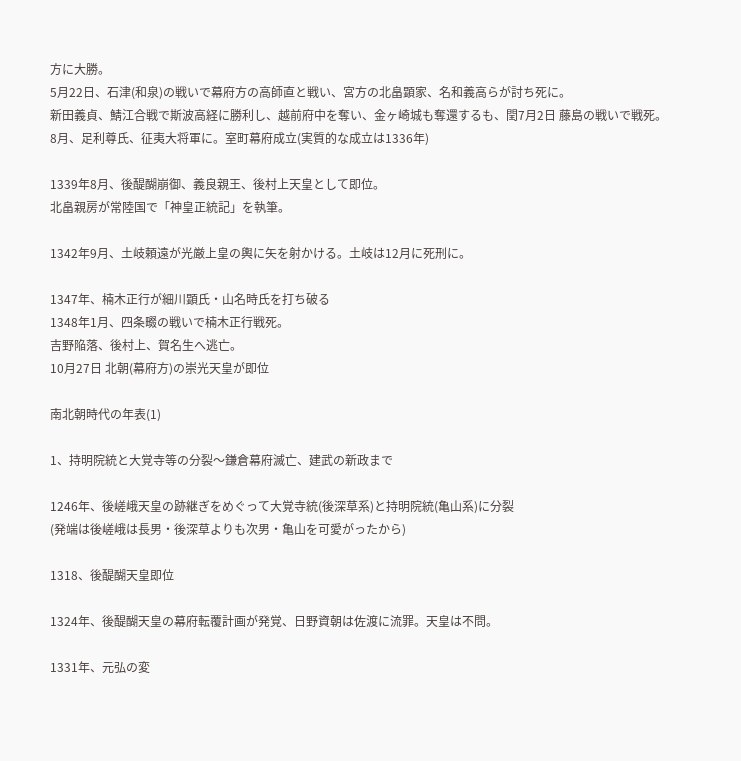方に大勝。
5月22日、石津(和泉)の戦いで幕府方の高師直と戦い、宮方の北畠顕家、名和義高らが討ち死に。
新田義貞、鯖江合戦で斯波高経に勝利し、越前府中を奪い、金ヶ崎城も奪還するも、閏7月2日 藤島の戦いで戦死。
8月、足利尊氏、征夷大将軍に。室町幕府成立(実質的な成立は1336年)

1339年8月、後醍醐崩御、義良親王、後村上天皇として即位。
北畠親房が常陸国で「神皇正統記」を執筆。

1342年9月、土岐頼遠が光厳上皇の輿に矢を射かける。土岐は12月に死刑に。

1347年、楠木正行が細川顕氏・山名時氏を打ち破る
1348年1月、四条畷の戦いで楠木正行戦死。
吉野陥落、後村上、賀名生へ逃亡。
10月27日 北朝(幕府方)の崇光天皇が即位

南北朝時代の年表(1)

1、持明院統と大覚寺等の分裂〜鎌倉幕府滅亡、建武の新政まで

1246年、後嵯峨天皇の跡継ぎをめぐって大覚寺統(後深草系)と持明院統(亀山系)に分裂
(発端は後嵯峨は長男・後深草よりも次男・亀山を可愛がったから)

1318、後醍醐天皇即位

1324年、後醍醐天皇の幕府転覆計画が発覚、日野資朝は佐渡に流罪。天皇は不問。

1331年、元弘の変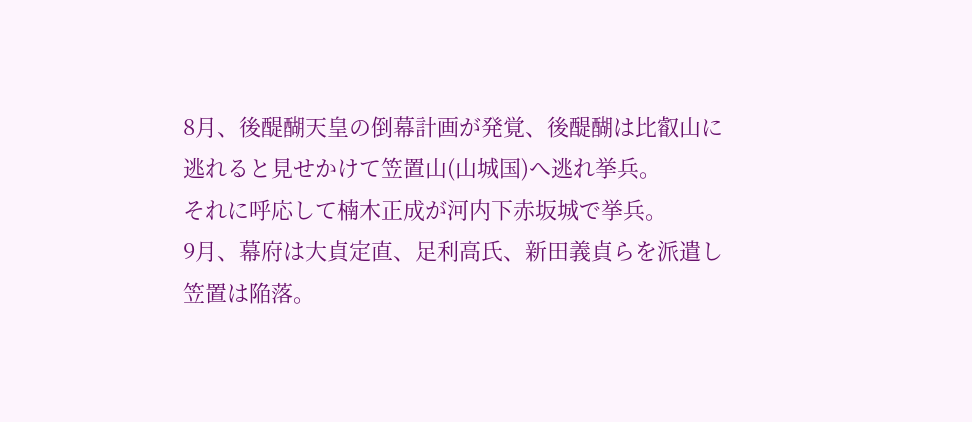8月、後醍醐天皇の倒幕計画が発覚、後醍醐は比叡山に逃れると見せかけて笠置山(山城国)へ逃れ挙兵。
それに呼応して楠木正成が河内下赤坂城で挙兵。
9月、幕府は大貞定直、足利高氏、新田義貞らを派遣し笠置は陥落。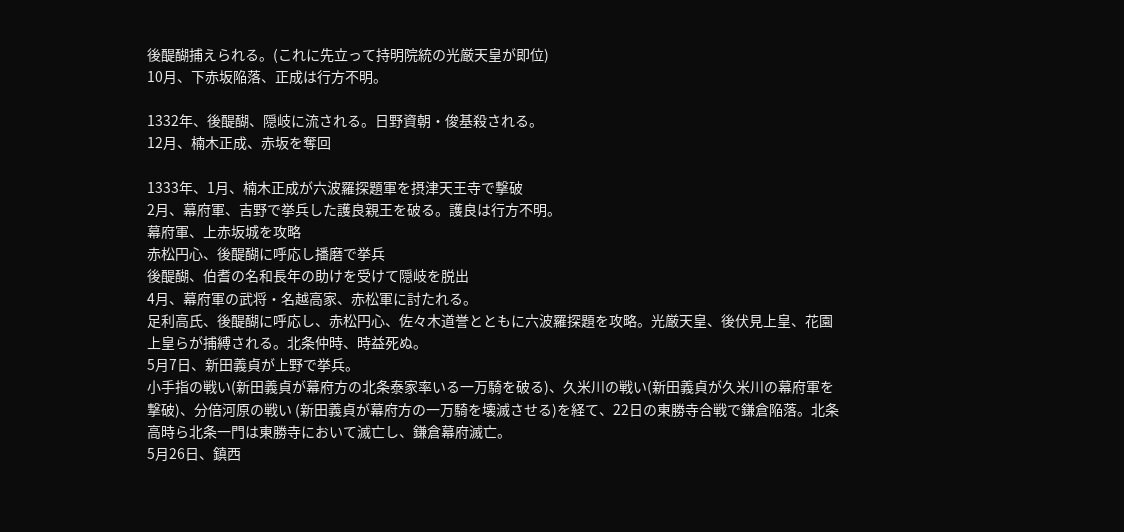後醍醐捕えられる。(これに先立って持明院統の光厳天皇が即位)
10月、下赤坂陥落、正成は行方不明。

1332年、後醍醐、隠岐に流される。日野資朝・俊基殺される。
12月、楠木正成、赤坂を奪回

1333年、1月、楠木正成が六波羅探題軍を摂津天王寺で撃破
2月、幕府軍、吉野で挙兵した護良親王を破る。護良は行方不明。
幕府軍、上赤坂城を攻略
赤松円心、後醍醐に呼応し播磨で挙兵
後醍醐、伯耆の名和長年の助けを受けて隠岐を脱出
4月、幕府軍の武将・名越高家、赤松軍に討たれる。
足利高氏、後醍醐に呼応し、赤松円心、佐々木道誉とともに六波羅探題を攻略。光厳天皇、後伏見上皇、花園上皇らが捕縛される。北条仲時、時益死ぬ。
5月7日、新田義貞が上野で挙兵。
小手指の戦い(新田義貞が幕府方の北条泰家率いる一万騎を破る)、久米川の戦い(新田義貞が久米川の幕府軍を撃破)、分倍河原の戦い (新田義貞が幕府方の一万騎を壊滅させる)を経て、22日の東勝寺合戦で鎌倉陥落。北条高時ら北条一門は東勝寺において滅亡し、鎌倉幕府滅亡。
5月26日、鎮西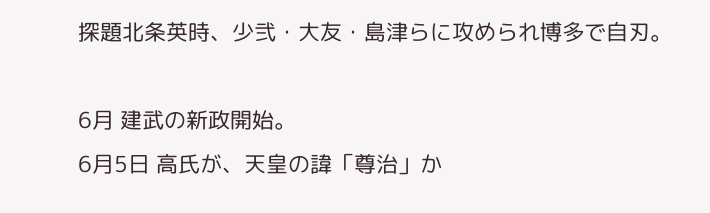探題北条英時、少弐・大友・島津らに攻められ博多で自刃。

6月 建武の新政開始。
6月5日 高氏が、天皇の諱「尊治」か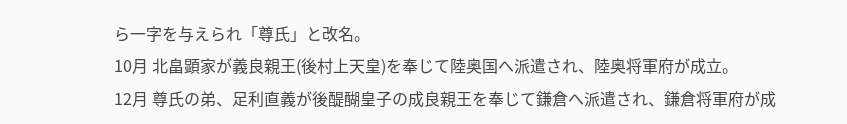ら一字を与えられ「尊氏」と改名。
10月 北畠顕家が義良親王(後村上天皇)を奉じて陸奥国へ派遣され、陸奥将軍府が成立。
12月 尊氏の弟、足利直義が後醍醐皇子の成良親王を奉じて鎌倉へ派遣され、鎌倉将軍府が成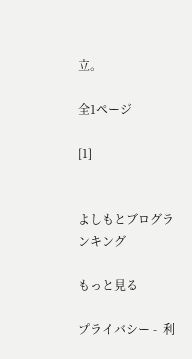立。

全1ページ

[1]


よしもとブログランキング

もっと見る

プライバシー -  利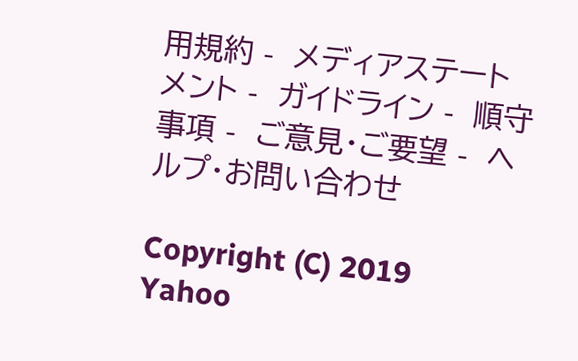用規約 -  メディアステートメント -  ガイドライン -  順守事項 -  ご意見・ご要望 -  ヘルプ・お問い合わせ

Copyright (C) 2019 Yahoo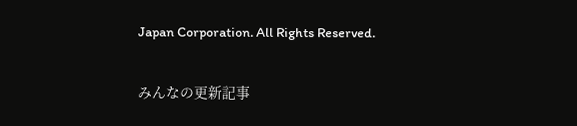Japan Corporation. All Rights Reserved.

みんなの更新記事